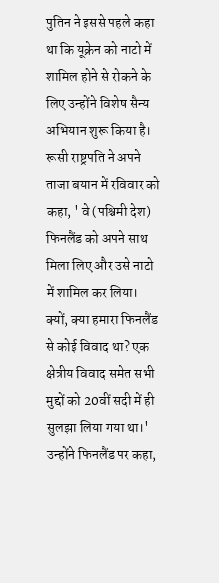पुतिन ने इससे पहले कहा था कि यूक्रेन को नाटो में शामिल होने से रोकने के लिए उन्होंने विशेष सैन्य अभियान शुरू किया है। रूसी राष्ट्रपति ने अपने ताजा बयान में रविवार को कहा, ' वे (पश्चिमी देश) फिनलैंड को अपने साथ मिला लिए और उसे नाटो में शामिल कर लिया। क्यों, क्या हमारा फिनलैंड से कोई विवाद था? एक क्षेत्रीय विवाद समेत सभी मुद्दों को 20वीं सदी में ही सुलझा लिया गया था।' उन्होंने फिनलैंड पर कहा,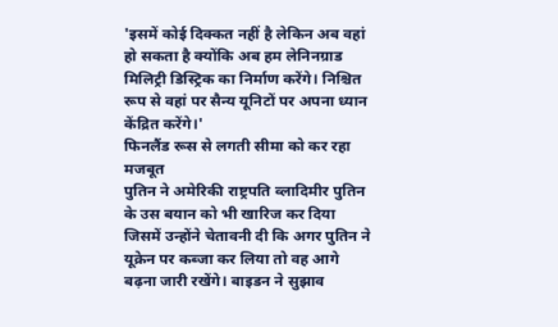'इसमें कोई दिक्कत नहीं है लेकिन अब वहां हो सकता है क्योंकि अब हम लेनिनग्राड मिलिट्री डिस्ट्रिक का निर्माण करेंगे। निश्चित रूप से वहां पर सैन्य यूनिटों पर अपना ध्यान केंद्रित करेंगे।'
फिनलैंड रूस से लगती सीमा को कर रहा मजबूत
पुतिन ने अमेरिकी राष्ट्रपति व्लादिमीर पुतिन के उस बयान को भी खारिज कर दिया जिसमें उन्होंने चेतावनी दी कि अगर पुतिन ने यूक्रेन पर कब्जा कर लिया तो वह आगे बढ़ना जारी रखेंगे। बाइडन ने सुझाव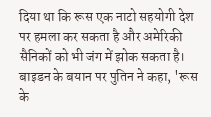दिया था कि रूस एक नाटो सहयोगी देश पर हमला कर सकता है और अमेरिकी सैनिकों को भी जंग में झोक सकता है। बाइडन के बयान पर पुतिन ने कहा, 'रूस के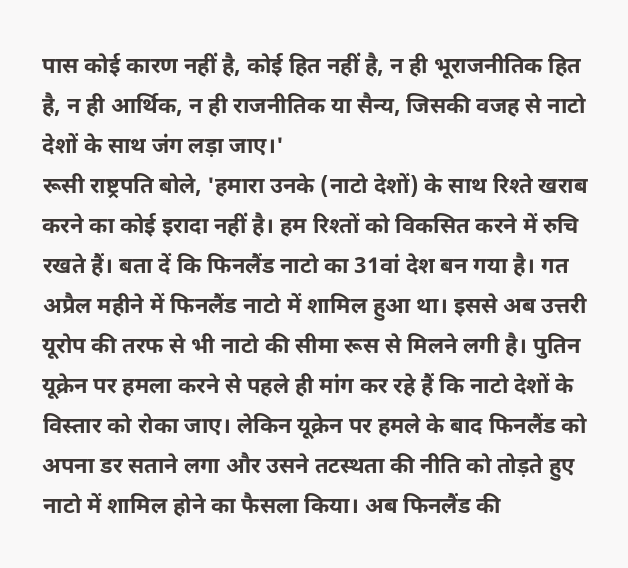पास कोई कारण नहीं है, कोई हित नहीं है, न ही भूराजनीतिक हित है, न ही आर्थिक, न ही राजनीतिक या सैन्य, जिसकी वजह से नाटो देशों के साथ जंग लड़ा जाए।'
रूसी राष्ट्रपति बोले, 'हमारा उनके (नाटो देशों) के साथ रिश्ते खराब करने का कोई इरादा नहीं है। हम रिश्तों को विकसित करने में रुचि रखते हैं। बता दें कि फिनलैंड नाटो का 31वां देश बन गया है। गत अप्रैल महीने में फिनलैंड नाटो में शामिल हुआ था। इससे अब उत्तरी यूरोप की तरफ से भी नाटो की सीमा रूस से मिलने लगी है। पुतिन यूक्रेन पर हमला करने से पहले ही मांग कर रहे हैं कि नाटो देशों के विस्तार को रोका जाए। लेकिन यूक्रेन पर हमले के बाद फिनलैंड को अपना डर सताने लगा और उसने तटस्थता की नीति को तोड़ते हुए नाटो में शामिल होने का फैसला किया। अब फिनलैंड की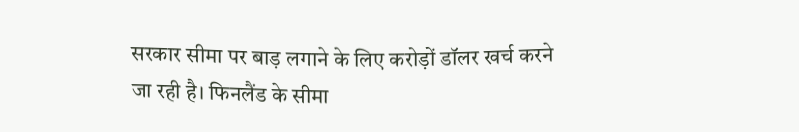सरकार सीमा पर बाड़ लगाने के लिए करोड़ों डॉलर खर्च करने जा रही है। फिनलैंड के सीमा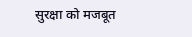सुरक्षा को मजबूत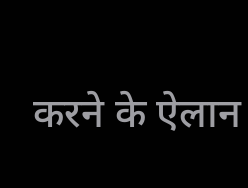करने के ऐलान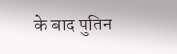के बाद पुतिन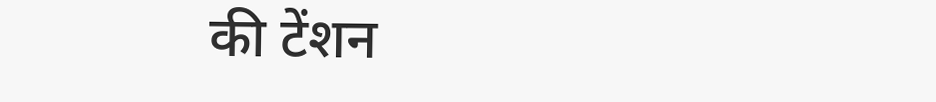की टेंशन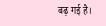बढ़ गई है।